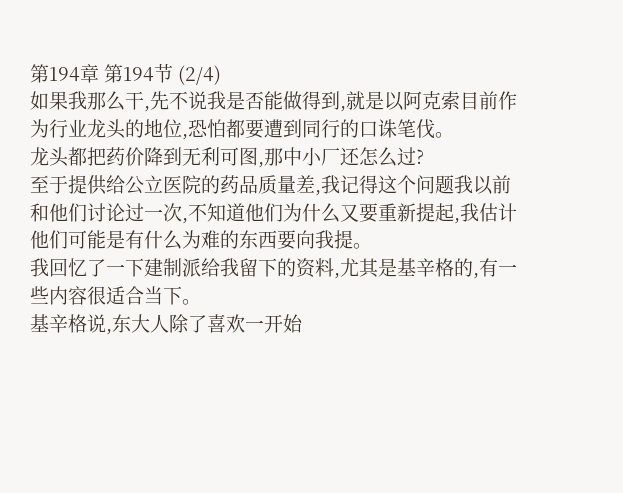第194章 第194节 (2/4)
如果我那么干,先不说我是否能做得到,就是以阿克索目前作为行业龙头的地位,恐怕都要遭到同行的口诛笔伐。
龙头都把药价降到无利可图,那中小厂还怎么过?
至于提供给公立医院的药品质量差,我记得这个问题我以前和他们讨论过一次,不知道他们为什么又要重新提起,我估计他们可能是有什么为难的东西要向我提。
我回忆了一下建制派给我留下的资料,尤其是基辛格的,有一些内容很适合当下。
基辛格说,东大人除了喜欢一开始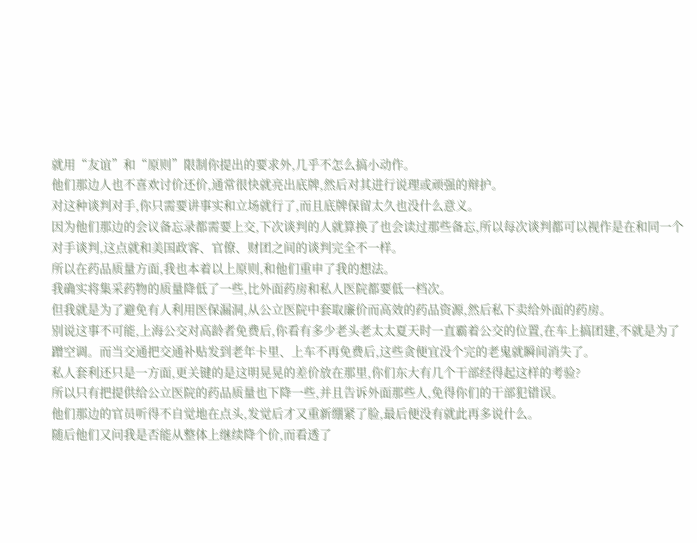就用“友谊”和“原则”限制你提出的要求外,几乎不怎么搞小动作。
他们那边人也不喜欢讨价还价,通常很快就亮出底牌,然后对其进行说理或顽强的辩护。
对这种谈判对手,你只需要讲事实和立场就行了,而且底牌保留太久也没什么意义。
因为他们那边的会议备忘录都需要上交,下次谈判的人就算换了也会读过那些备忘,所以每次谈判都可以视作是在和同一个对手谈判,这点就和美国政客、官僚、财团之间的谈判完全不一样。
所以在药品质量方面,我也本着以上原则,和他们重申了我的想法。
我确实将集采药物的质量降低了一些,比外面药房和私人医院都要低一档次。
但我就是为了避免有人利用医保漏洞,从公立医院中套取廉价而高效的药品资源,然后私下卖给外面的药房。
别说这事不可能,上海公交对高龄者免费后,你看有多少老头老太太夏天时一直霸着公交的位置,在车上搞团建,不就是为了蹭空调。而当交通把交通补贴发到老年卡里、上车不再免费后,这些贪便宜没个完的老鬼就瞬间消失了。
私人套利还只是一方面,更关键的是这明晃晃的差价放在那里,你们东大有几个干部经得起这样的考验?
所以只有把提供给公立医院的药品质量也下降一些,并且告诉外面那些人,免得你们的干部犯错误。
他们那边的官员听得不自觉地在点头,发觉后才又重新绷紧了脸,最后便没有就此再多说什么。
随后他们又问我是否能从整体上继续降个价,而看透了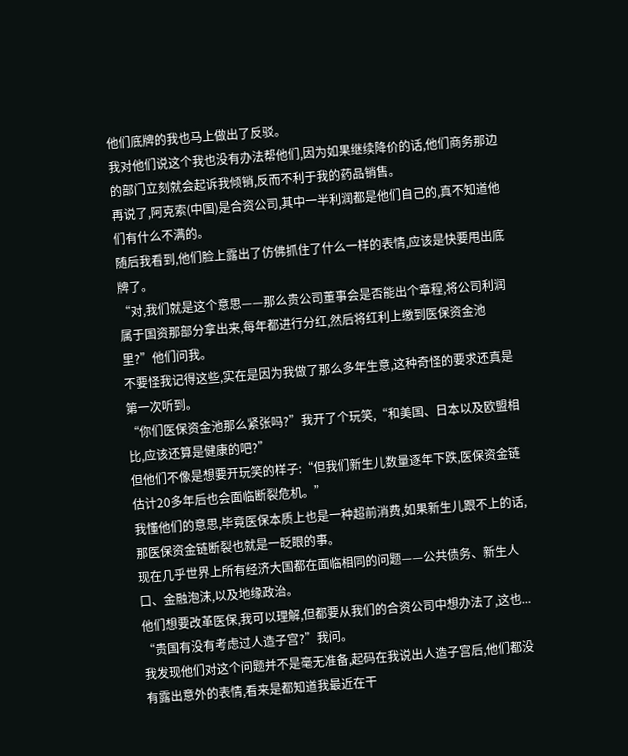他们底牌的我也马上做出了反驳。
我对他们说这个我也没有办法帮他们,因为如果继续降价的话,他们商务那边的部门立刻就会起诉我倾销,反而不利于我的药品销售。
再说了,阿克索(中国)是合资公司,其中一半利润都是他们自己的,真不知道他们有什么不满的。
随后我看到,他们脸上露出了仿佛抓住了什么一样的表情,应该是快要甩出底牌了。
“对,我们就是这个意思——那么贵公司董事会是否能出个章程,将公司利润属于国资那部分拿出来,每年都进行分红,然后将红利上缴到医保资金池里?”他们问我。
不要怪我记得这些,实在是因为我做了那么多年生意,这种奇怪的要求还真是第一次听到。
“你们医保资金池那么紧张吗?”我开了个玩笑,“和美国、日本以及欧盟相比,应该还算是健康的吧?”
但他们不像是想要开玩笑的样子:“但我们新生儿数量逐年下跌,医保资金链估计20多年后也会面临断裂危机。”
我懂他们的意思,毕竟医保本质上也是一种超前消费,如果新生儿跟不上的话,那医保资金链断裂也就是一眨眼的事。
现在几乎世界上所有经济大国都在面临相同的问题——公共债务、新生人口、金融泡沫,以及地缘政治。
他们想要改革医保,我可以理解,但都要从我们的合资公司中想办法了,这也...
“贵国有没有考虑过人造子宫?”我问。
我发现他们对这个问题并不是毫无准备,起码在我说出人造子宫后,他们都没有露出意外的表情,看来是都知道我最近在干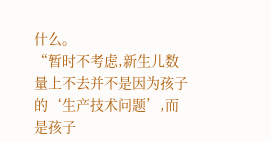什么。
“暂时不考虑,新生儿数量上不去并不是因为孩子的‘生产技术问题’,而是孩子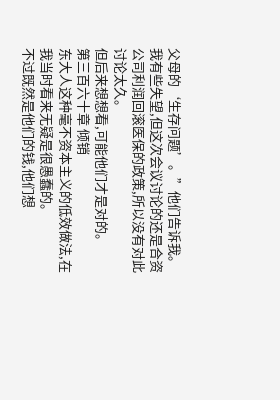父母的‘生存问题’。”他们告诉我。
我有些失望,但这次会议讨论的还是合资公司利润回滚医保的政策,所以没有对此讨论太久。
但后来想想看,可能他们才是对的。
第三百六十章 倾销
东大人这种毫不资本主义的低效做法,在我当时看来无疑是很愚蠢的。
不过既然是他们的钱,他们想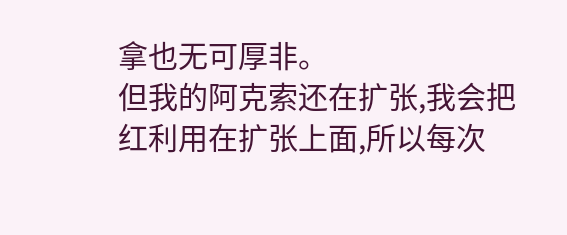拿也无可厚非。
但我的阿克索还在扩张,我会把红利用在扩张上面,所以每次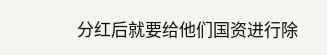分红后就要给他们国资进行除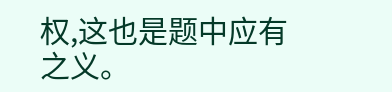权,这也是题中应有之义。